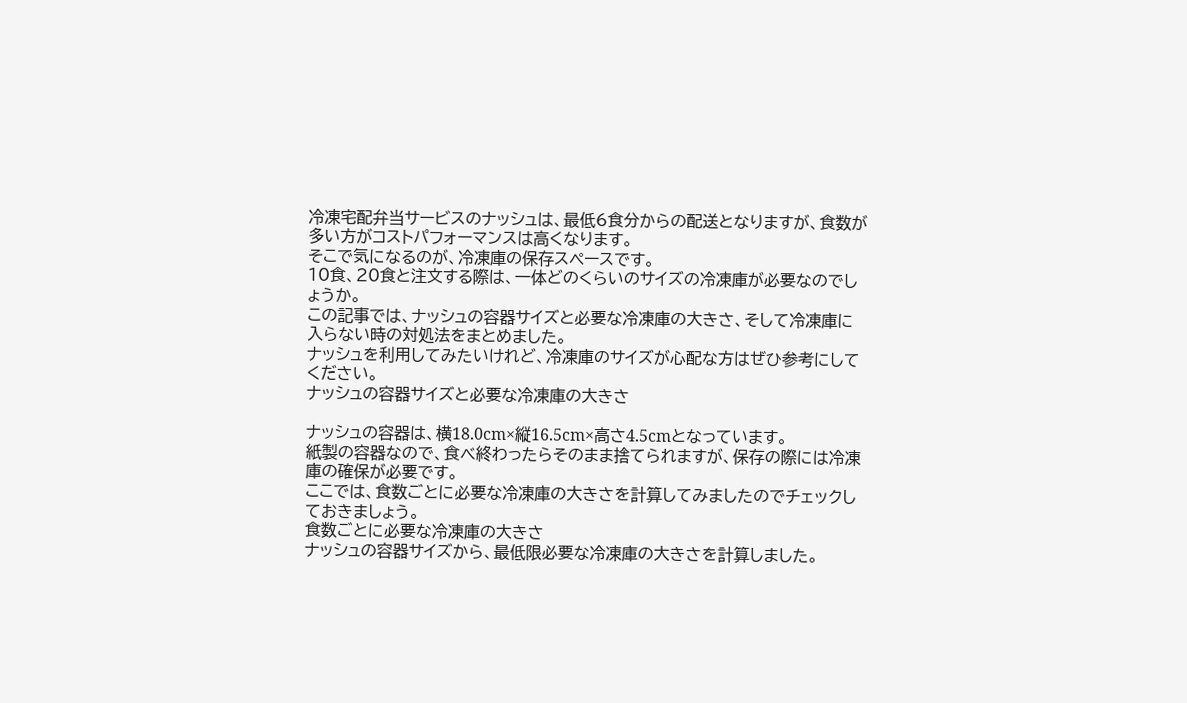冷凍宅配弁当サービスのナッシュは、最低6食分からの配送となりますが、食数が多い方がコストパフォーマンスは高くなります。
そこで気になるのが、冷凍庫の保存スペースです。
10食、20食と注文する際は、一体どのくらいのサイズの冷凍庫が必要なのでしょうか。
この記事では、ナッシュの容器サイズと必要な冷凍庫の大きさ、そして冷凍庫に入らない時の対処法をまとめました。
ナッシュを利用してみたいけれど、冷凍庫のサイズが心配な方はぜひ参考にしてください。
ナッシュの容器サイズと必要な冷凍庫の大きさ

ナッシュの容器は、横18.0cm×縦16.5cm×高さ4.5cmとなっています。
紙製の容器なので、食べ終わったらそのまま捨てられますが、保存の際には冷凍庫の確保が必要です。
ここでは、食数ごとに必要な冷凍庫の大きさを計算してみましたのでチェックしておきましょう。
食数ごとに必要な冷凍庫の大きさ
ナッシュの容器サイズから、最低限必要な冷凍庫の大きさを計算しました。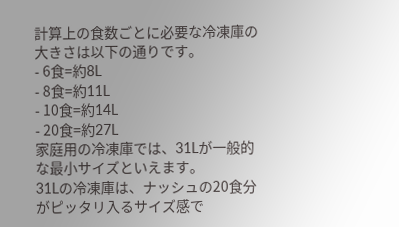計算上の食数ごとに必要な冷凍庫の大きさは以下の通りです。
- 6食=約8L
- 8食=約11L
- 10食=約14L
- 20食=約27L
家庭用の冷凍庫では、31Lが一般的な最小サイズといえます。
31Lの冷凍庫は、ナッシュの20食分がピッタリ入るサイズ感で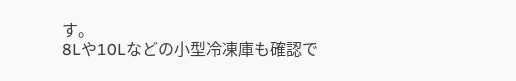す。
8Lや10Lなどの小型冷凍庫も確認で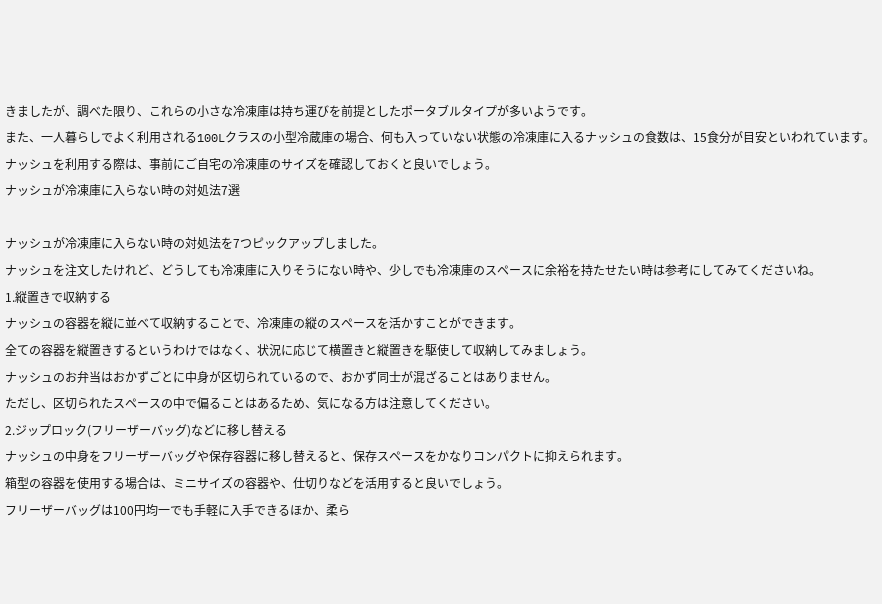きましたが、調べた限り、これらの小さな冷凍庫は持ち運びを前提としたポータブルタイプが多いようです。
また、一人暮らしでよく利用される100Lクラスの小型冷蔵庫の場合、何も入っていない状態の冷凍庫に入るナッシュの食数は、15食分が目安といわれています。
ナッシュを利用する際は、事前にご自宅の冷凍庫のサイズを確認しておくと良いでしょう。
ナッシュが冷凍庫に入らない時の対処法7選

ナッシュが冷凍庫に入らない時の対処法を7つピックアップしました。
ナッシュを注文したけれど、どうしても冷凍庫に入りそうにない時や、少しでも冷凍庫のスペースに余裕を持たせたい時は参考にしてみてくださいね。
1.縦置きで収納する
ナッシュの容器を縦に並べて収納することで、冷凍庫の縦のスペースを活かすことができます。
全ての容器を縦置きするというわけではなく、状況に応じて横置きと縦置きを駆使して収納してみましょう。
ナッシュのお弁当はおかずごとに中身が区切られているので、おかず同士が混ざることはありません。
ただし、区切られたスペースの中で偏ることはあるため、気になる方は注意してください。
2.ジップロック(フリーザーバッグ)などに移し替える
ナッシュの中身をフリーザーバッグや保存容器に移し替えると、保存スペースをかなりコンパクトに抑えられます。
箱型の容器を使用する場合は、ミニサイズの容器や、仕切りなどを活用すると良いでしょう。
フリーザーバッグは100円均一でも手軽に入手できるほか、柔ら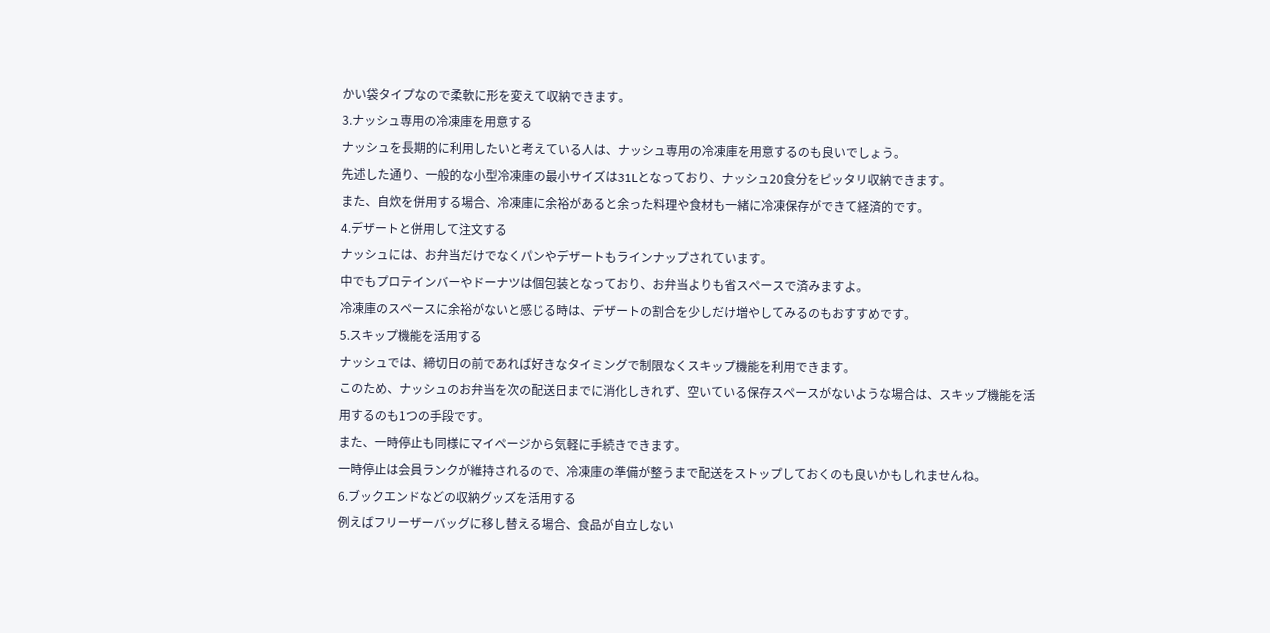かい袋タイプなので柔軟に形を変えて収納できます。
3.ナッシュ専用の冷凍庫を用意する
ナッシュを長期的に利用したいと考えている人は、ナッシュ専用の冷凍庫を用意するのも良いでしょう。
先述した通り、一般的な小型冷凍庫の最小サイズは31Lとなっており、ナッシュ20食分をピッタリ収納できます。
また、自炊を併用する場合、冷凍庫に余裕があると余った料理や食材も一緒に冷凍保存ができて経済的です。
4.デザートと併用して注文する
ナッシュには、お弁当だけでなくパンやデザートもラインナップされています。
中でもプロテインバーやドーナツは個包装となっており、お弁当よりも省スペースで済みますよ。
冷凍庫のスペースに余裕がないと感じる時は、デザートの割合を少しだけ増やしてみるのもおすすめです。
5.スキップ機能を活用する
ナッシュでは、締切日の前であれば好きなタイミングで制限なくスキップ機能を利用できます。
このため、ナッシュのお弁当を次の配送日までに消化しきれず、空いている保存スペースがないような場合は、スキップ機能を活用するのも1つの手段です。
また、一時停止も同様にマイページから気軽に手続きできます。
一時停止は会員ランクが維持されるので、冷凍庫の準備が整うまで配送をストップしておくのも良いかもしれませんね。
6.ブックエンドなどの収納グッズを活用する
例えばフリーザーバッグに移し替える場合、食品が自立しない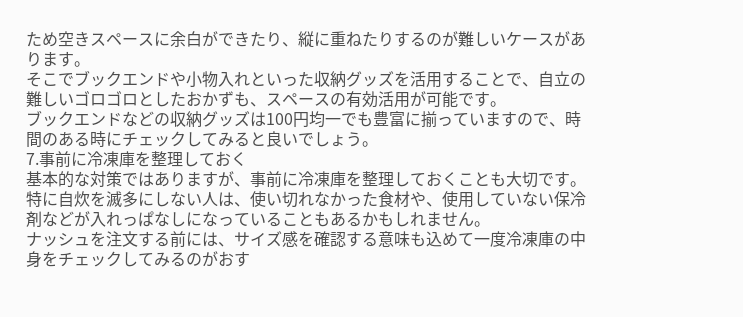ため空きスペースに余白ができたり、縦に重ねたりするのが難しいケースがあります。
そこでブックエンドや小物入れといった収納グッズを活用することで、自立の難しいゴロゴロとしたおかずも、スペースの有効活用が可能です。
ブックエンドなどの収納グッズは100円均一でも豊富に揃っていますので、時間のある時にチェックしてみると良いでしょう。
7.事前に冷凍庫を整理しておく
基本的な対策ではありますが、事前に冷凍庫を整理しておくことも大切です。
特に自炊を滅多にしない人は、使い切れなかった食材や、使用していない保冷剤などが入れっぱなしになっていることもあるかもしれません。
ナッシュを注文する前には、サイズ感を確認する意味も込めて一度冷凍庫の中身をチェックしてみるのがおす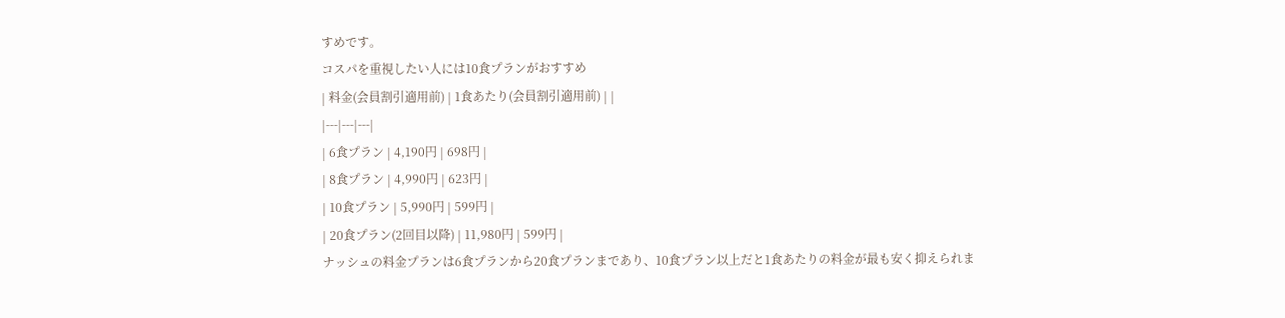すめです。
コスパを重視したい人には10食プランがおすすめ
| 料金(会員割引適用前) | 1食あたり(会員割引適用前) | |
|---|---|---|
| 6食プラン | 4,190円 | 698円 |
| 8食プラン | 4,990円 | 623円 |
| 10食プラン | 5,990円 | 599円 |
| 20食プラン(2回目以降) | 11,980円 | 599円 |
ナッシュの料金プランは6食プランから20食プランまであり、10食プラン以上だと1食あたりの料金が最も安く抑えられま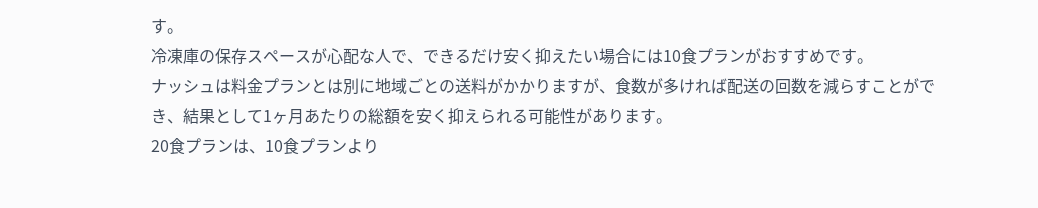す。
冷凍庫の保存スペースが心配な人で、できるだけ安く抑えたい場合には10食プランがおすすめです。
ナッシュは料金プランとは別に地域ごとの送料がかかりますが、食数が多ければ配送の回数を減らすことができ、結果として1ヶ月あたりの総額を安く抑えられる可能性があります。
20食プランは、10食プランより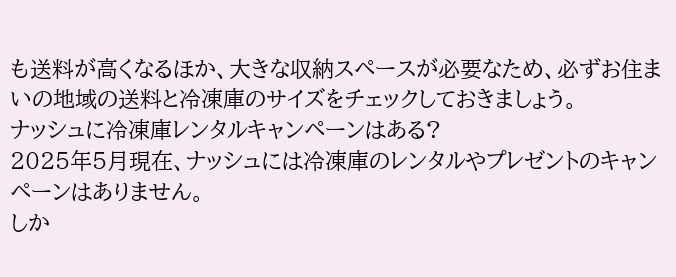も送料が高くなるほか、大きな収納スペースが必要なため、必ずお住まいの地域の送料と冷凍庫のサイズをチェックしておきましょう。
ナッシュに冷凍庫レンタルキャンペーンはある?
2025年5月現在、ナッシュには冷凍庫のレンタルやプレゼントのキャンペーンはありません。
しか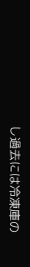し過去には冷凍庫の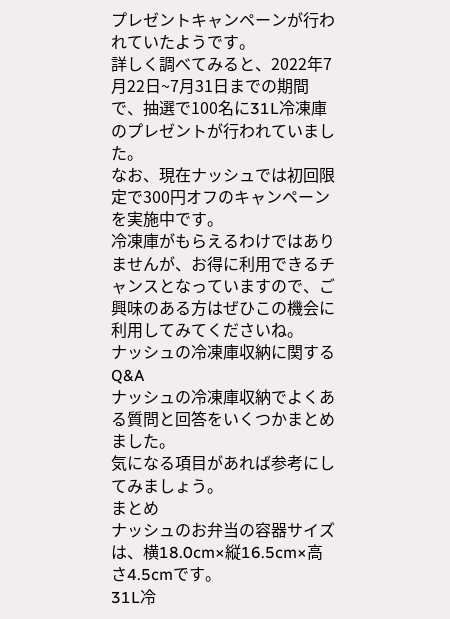プレゼントキャンペーンが行われていたようです。
詳しく調べてみると、2022年7月22日~7月31日までの期間で、抽選で100名に31L冷凍庫のプレゼントが行われていました。
なお、現在ナッシュでは初回限定で300円オフのキャンペーンを実施中です。
冷凍庫がもらえるわけではありませんが、お得に利用できるチャンスとなっていますので、ご興味のある方はぜひこの機会に利用してみてくださいね。
ナッシュの冷凍庫収納に関するQ&A
ナッシュの冷凍庫収納でよくある質問と回答をいくつかまとめました。
気になる項目があれば参考にしてみましょう。
まとめ
ナッシュのお弁当の容器サイズは、横18.0cm×縦16.5cm×高さ4.5cmです。
31L冷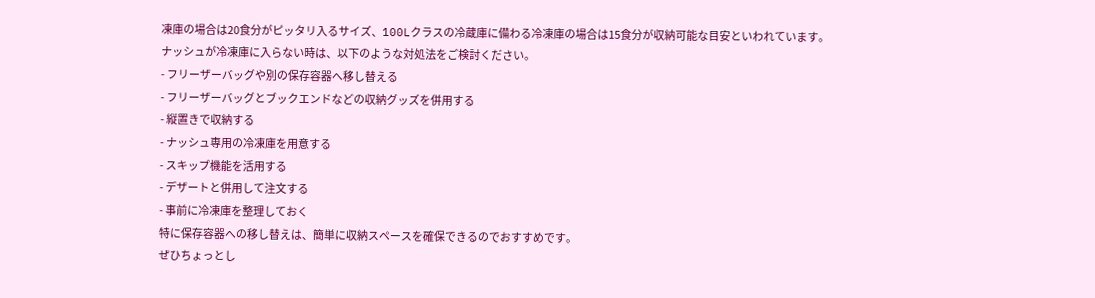凍庫の場合は20食分がピッタリ入るサイズ、100Lクラスの冷蔵庫に備わる冷凍庫の場合は15食分が収納可能な目安といわれています。
ナッシュが冷凍庫に入らない時は、以下のような対処法をご検討ください。
- フリーザーバッグや別の保存容器へ移し替える
- フリーザーバッグとブックエンドなどの収納グッズを併用する
- 縦置きで収納する
- ナッシュ専用の冷凍庫を用意する
- スキップ機能を活用する
- デザートと併用して注文する
- 事前に冷凍庫を整理しておく
特に保存容器への移し替えは、簡単に収納スペースを確保できるのでおすすめです。
ぜひちょっとし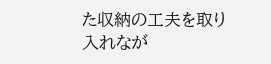た収納の工夫を取り入れなが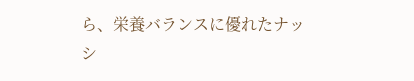ら、栄養バランスに優れたナッシ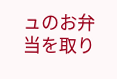ュのお弁当を取り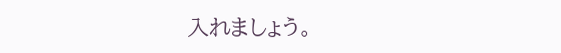入れましょう。